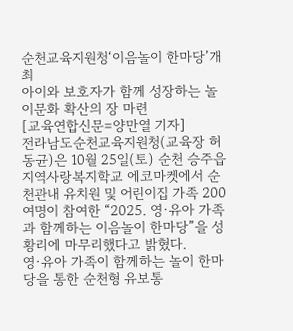순천교육지원청‘이음놀이 한마당’개최
아이와 보호자가 함께 성장하는 놀이문화 확산의 장 마련
[교육연합신문=양만열 기자]
전라남도순천교육지원청(교육장 허동균)은 10월 25일(토) 순천 승주읍 지역사랑복지학교 에코마켓에서 순천관내 유치원 및 어린이집 가족 200여명이 참여한 “2025. 영·유아 가족과 함께하는 이음놀이 한마당”을 성황리에 마무리했다고 밝혔다.
영·유아 가족이 함께하는 놀이 한마당을 통한 순천형 유보통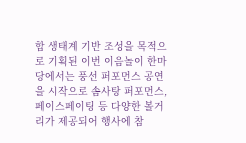합 생태계 기반 조성을 목적으로 기획된 이번 이음놀이 한마당에서는 풍선 퍼포먼스 공연을 시작으로 솜사탕 퍼포먼스, 페이스페이팅 등 다양한 볼거리가 제공되어 행사에 참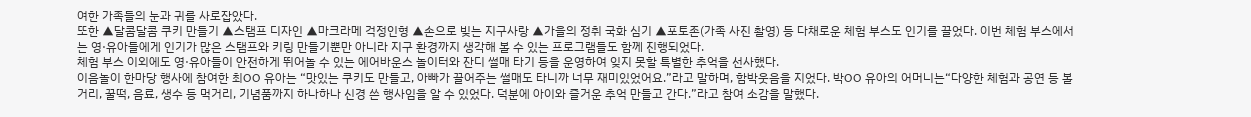여한 가족들의 눈과 귀를 사로잡았다.
또한 ▲달콤달콤 쿠키 만들기 ▲스탬프 디자인 ▲마크라메 걱정인형 ▲손으로 빚는 지구사랑 ▲가을의 정취 국화 심기 ▲포토존(가족 사진 촬영) 등 다채로운 체험 부스도 인기를 끌었다. 이번 체험 부스에서는 영·유아들에게 인기가 많은 스탬프와 키링 만들기뿐만 아니라 지구 환경까지 생각해 볼 수 있는 프로그램들도 함께 진행되었다.
체험 부스 이외에도 영·유아들이 안전하게 뛰어놀 수 있는 에어바운스 놀이터와 잔디 썰매 타기 등을 운영하여 잊지 못할 특별한 추억을 선사했다.
이음놀이 한마당 행사에 참여한 최OO 유아는 “맛있는 쿠키도 만들고, 아빠가 끌어주는 썰매도 타니까 너무 재미있었어요.”라고 말하며, 함박웃음을 지었다. 박OO 유아의 어머니는“다양한 체험과 공연 등 볼거리, 꿀떡, 음료, 생수 등 먹거리, 기념품까지 하나하나 신경 쓴 행사임을 알 수 있었다. 덕분에 아이와 즐거운 추억 만들고 간다.”라고 참여 소감을 말했다.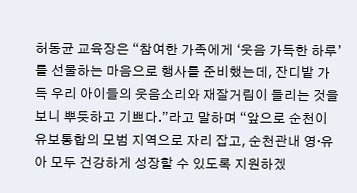허동균 교육장은 “참여한 가족에게 ‘웃음 가득한 하루’를 선물하는 마음으로 행사를 준비했는데, 잔디밭 가득 우리 아이들의 웃음소리와 재잘거림이 들리는 것을 보니 뿌듯하고 기쁘다.”라고 말하며 “앞으로 순천이 유보통합의 모범 지역으로 자리 잡고, 순천관내 영·유아 모두 건강하게 성장할 수 있도록 지원하겠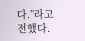다.”라고 전했다.